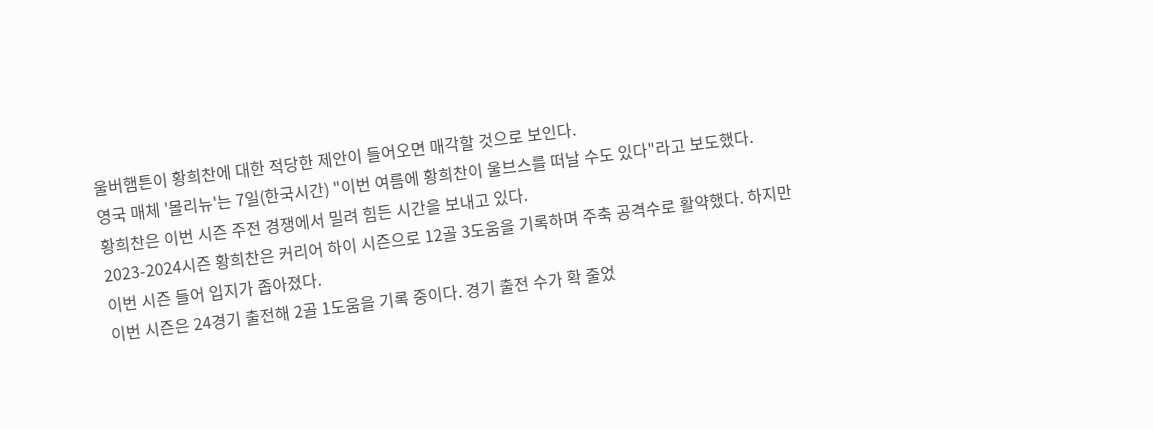울버햄튼이 황희찬에 대한 적당한 제안이 들어오면 매각할 것으로 보인다.
영국 매체 '몰리뉴'는 7일(한국시간) "이번 여름에 황희찬이 울브스를 떠날 수도 있다"라고 보도했다.
황희찬은 이번 시즌 주전 경쟁에서 밀려 힘든 시간을 보내고 있다.
2023-2024시즌 황희찬은 커리어 하이 시즌으로 12골 3도움을 기록하며 주축 공격수로 활약했다. 하지만 이번 시즌 들어 입지가 좁아졌다.
이번 시즌은 24경기 출전해 2골 1도움을 기록 중이다. 경기 출전 수가 확 줄었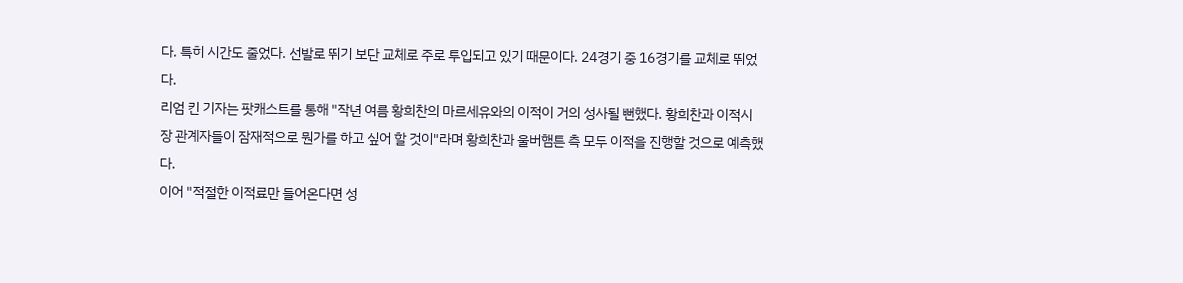다. 특히 시간도 줄었다. 선발로 뛰기 보단 교체로 주로 투입되고 있기 때문이다. 24경기 중 16경기를 교체로 뛰었다.
리엄 킨 기자는 팟캐스트를 통해 "작년 여름 황희찬의 마르세유와의 이적이 거의 성사될 뻔했다. 황희찬과 이적시장 관계자들이 잠재적으로 뭔가를 하고 싶어 할 것이"라며 황희찬과 울버햄튼 측 모두 이적을 진행할 것으로 예측했다.
이어 "적절한 이적료만 들어온다면 성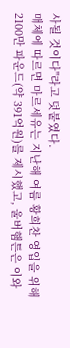사될 것이다"라고 덧붙였다.
매체에 따르면 마르세유는 지난해 여름 황희찬 영입을 위해 2100만 파운드(약 391억원)를 제시했고, 울버햄튼은 이와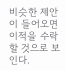비슷한 제안이 들어오면 이적을 수락할 것으로 보인다.